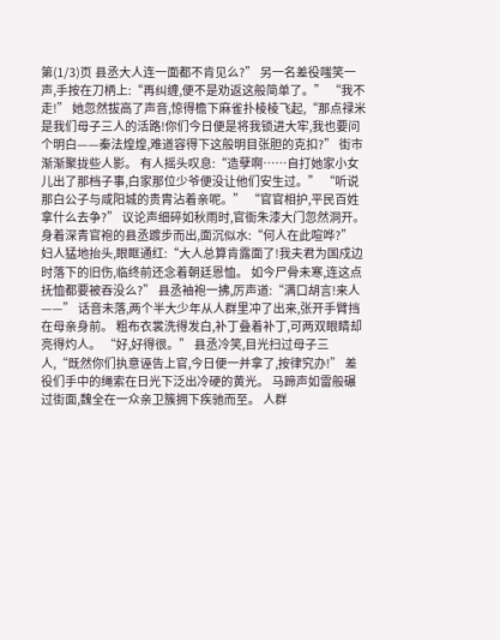第(1/3)页 县丞大人连一面都不肯见么?” 另一名差役嗤笑一声,手按在刀柄上:“再纠缠,便不是劝返这般简单了。” “我不走!” 她忽然拔高了声音,惊得檐下麻雀扑棱棱飞起,“那点禄米是我们母子三人的活路!你们今日便是将我锁进大牢,我也要问个明白——秦法煌煌,难道容得下这般明目张胆的克扣?” 街市渐渐聚拢些人影。 有人摇头叹息:“造孽啊……自打她家小女儿出了那档子事,白家那位少爷便没让他们安生过。” “听说那白公子与咸阳城的贵胄沾着亲呢。” “官官相护,平民百姓拿什么去争?” 议论声细碎如秋雨时,官衙朱漆大门忽然洞开。 身着深青官袍的县丞踱步而出,面沉似水:“何人在此喧哗?” 妇人猛地抬头,眼眶通红:“大人总算肯露面了!我夫君为国戍边时落下的旧伤,临终前还念着朝廷恩恤。 如今尸骨未寒,连这点抚恤都要被吞没么?” 县丞袖袍一拂,厉声道:“满口胡言!来人——” 话音未落,两个半大少年从人群里冲了出来,张开手臂挡在母亲身前。 粗布衣裳洗得发白,补丁叠着补丁,可两双眼睛却亮得灼人。 “好,好得很。” 县丞冷笑,目光扫过母子三人,“既然你们执意诬告上官,今日便一并拿了,按律究办!” 差役们手中的绳索在日光下泛出冷硬的黄光。 马蹄声如雷般碾过街面,魏全在一众亲卫簇拥下疾驰而至。 人群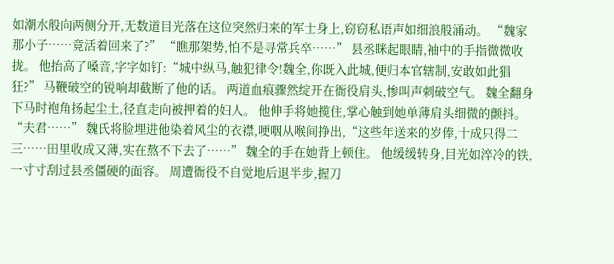如潮水般向两侧分开,无数道目光落在这位突然归来的军士身上,窃窃私语声如细浪般涌动。 “魏家那小子……竟活着回来了?” “瞧那架势,怕不是寻常兵卒……” 县丞眯起眼睛,袖中的手指微微收拢。 他抬高了嗓音,字字如钉:“城中纵马,触犯律令!魏全,你既入此城,便归本官辖制,安敢如此猖狂?” 马鞭破空的锐响却截断了他的话。 两道血痕骤然绽开在衙役肩头,惨叫声刺破空气。 魏全翻身下马时袍角扬起尘土,径直走向被押着的妇人。 他伸手将她揽住,掌心触到她单薄肩头细微的颤抖。 “夫君……” 魏氏将脸埋进他染着风尘的衣襟,哽咽从喉间挣出,“这些年送来的岁俸,十成只得二三……田里收成又薄,实在熬不下去了……” 魏全的手在她背上顿住。 他缓缓转身,目光如淬冷的铁,一寸寸刮过县丞僵硬的面容。 周遭衙役不自觉地后退半步,握刀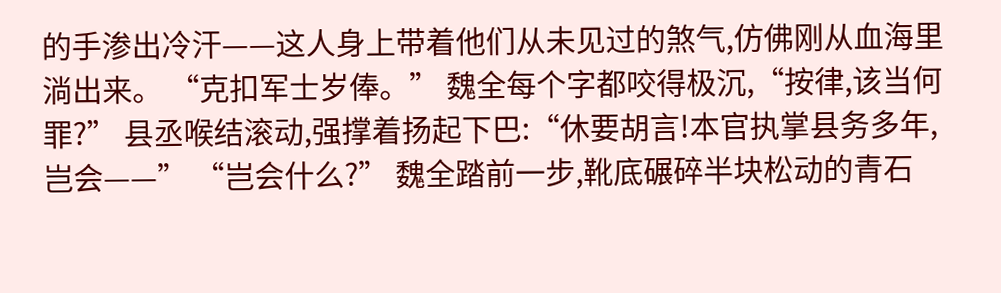的手渗出冷汗——这人身上带着他们从未见过的煞气,仿佛刚从血海里淌出来。 “克扣军士岁俸。” 魏全每个字都咬得极沉,“按律,该当何罪?” 县丞喉结滚动,强撑着扬起下巴:“休要胡言!本官执掌县务多年,岂会——” “岂会什么?” 魏全踏前一步,靴底碾碎半块松动的青石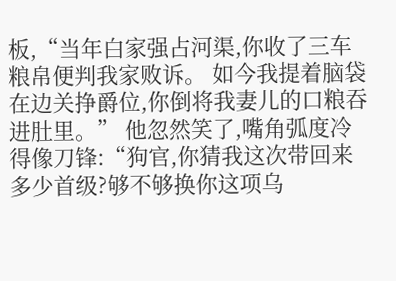板,“当年白家强占河渠,你收了三车粮帛便判我家败诉。 如今我提着脑袋在边关挣爵位,你倒将我妻儿的口粮吞进肚里。” 他忽然笑了,嘴角弧度冷得像刀锋:“狗官,你猜我这次带回来多少首级?够不够换你这项乌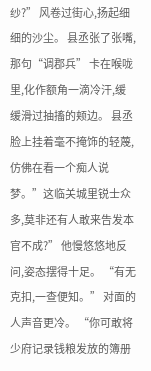纱?” 风卷过街心,扬起细细的沙尘。 县丞张了张嘴,那句“调郡兵” 卡在喉咙里,化作额角一滴冷汗,缓缓滑过抽搐的颊边。 县丞脸上挂着毫不掩饰的轻蔑,仿佛在看一个痴人说梦。”这临关城里锐士众多,莫非还有人敢来告发本官不成?” 他慢悠悠地反问,姿态摆得十足。 “有无克扣,一查便知。” 对面的人声音更冷。 “你可敢将少府记录钱粮发放的簿册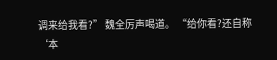调来给我看?” 魏全厉声喝道。 “给你看?还自称‘本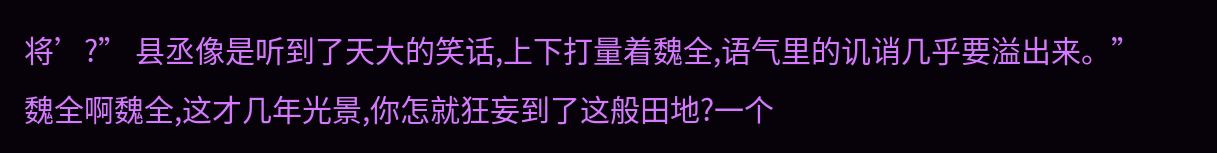将’?” 县丞像是听到了天大的笑话,上下打量着魏全,语气里的讥诮几乎要溢出来。”魏全啊魏全,这才几年光景,你怎就狂妄到了这般田地?一个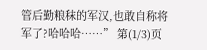管后勤粮秣的军汉,也敢自称将军了?哈哈哈……” 第(1/3)页